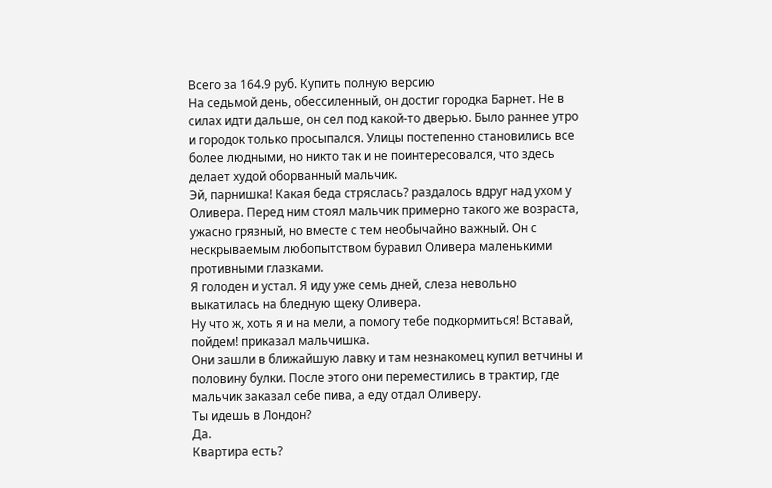Всего за 164.9 руб. Купить полную версию
На седьмой день, обессиленный, он достиг городка Барнет. Не в силах идти дальше, он сел под какой-то дверью. Было раннее утро и городок только просыпался. Улицы постепенно становились все более людными, но никто так и не поинтересовался, что здесь делает худой оборванный мальчик.
Эй, парнишка! Какая беда стряслась? раздалось вдруг над ухом у Оливера. Перед ним стоял мальчик примерно такого же возраста, ужасно грязный, но вместе с тем необычайно важный. Он с нескрываемым любопытством буравил Оливера маленькими противными глазками.
Я голоден и устал. Я иду уже семь дней, слеза невольно выкатилась на бледную щеку Оливера.
Ну что ж, хоть я и на мели, а помогу тебе подкормиться! Вставай, пойдем! приказал мальчишка.
Они зашли в ближайшую лавку и там незнакомец купил ветчины и половину булки. После этого они переместились в трактир, где мальчик заказал себе пива, а еду отдал Оливеру.
Ты идешь в Лондон?
Да.
Квартира есть?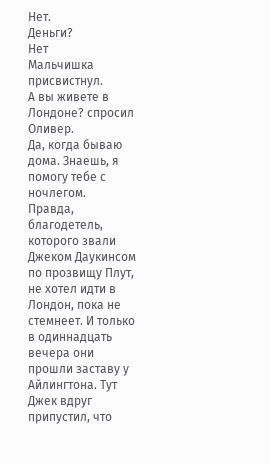Нет.
Деньги?
Нет
Мальчишка присвистнул.
А вы живете в Лондоне? спросил Оливер.
Да, когда бываю дома. Знаешь, я помогу тебе с ночлегом.
Правда, благодетель, которого звали Джеком Даукинсом по прозвищу Плут, не хотел идти в Лондон, пока не стемнеет. И только в одиннадцать вечера они прошли заставу у Айлингтона. Тут Джек вдруг припустил, что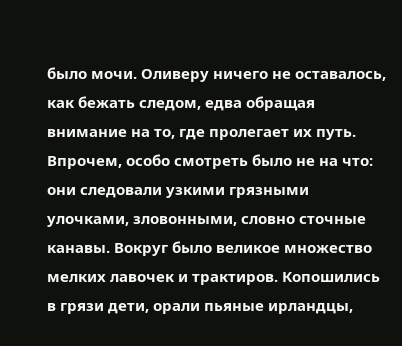было мочи. Оливеру ничего не оставалось, как бежать следом, едва обращая внимание на то, где пролегает их путь. Впрочем, особо смотреть было не на что: они следовали узкими грязными улочками, зловонными, словно сточные канавы. Вокруг было великое множество мелких лавочек и трактиров. Копошились в грязи дети, орали пьяные ирландцы,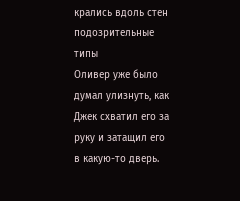крались вдоль стен подозрительные типы
Оливер уже было думал улизнуть, как Джек схватил его за руку и затащил его в какую-то дверь.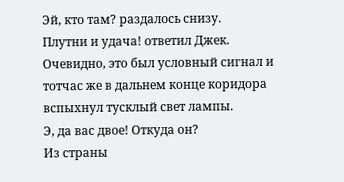Эй, кто там? раздалось снизу.
Плутни и удача! ответил Джек. Очевидно, это был условный сигнал и тотчас же в дальнем конце коридора вспыхнул тусклый свет лампы.
Э, да вас двое! Откуда он?
Из страны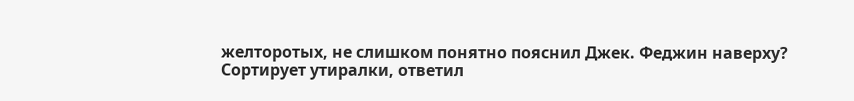желторотых, не слишком понятно пояснил Джек. Феджин наверху?
Сортирует утиралки, ответил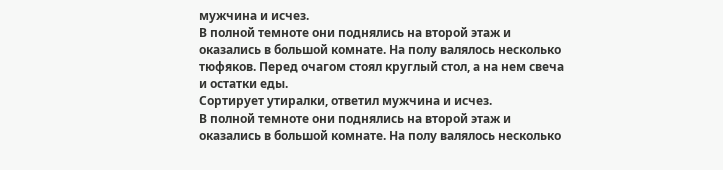мужчина и исчез.
В полной темноте они поднялись на второй этаж и оказались в большой комнате. На полу валялось несколько тюфяков. Перед очагом стоял круглый стол, а на нем свеча и остатки еды.
Сортирует утиралки, ответил мужчина и исчез.
В полной темноте они поднялись на второй этаж и оказались в большой комнате. На полу валялось несколько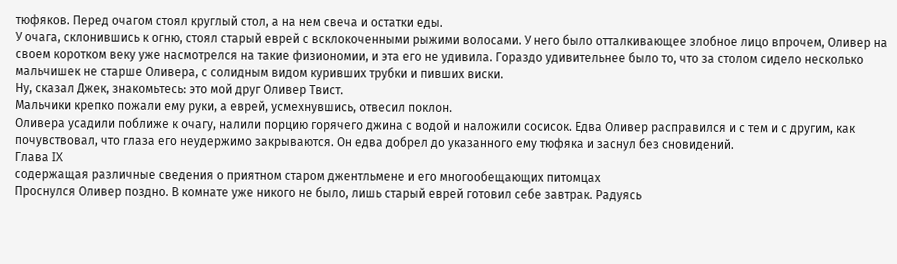тюфяков. Перед очагом стоял круглый стол, а на нем свеча и остатки еды.
У очага, склонившись к огню, стоял старый еврей с всклокоченными рыжими волосами. У него было отталкивающее злобное лицо впрочем, Оливер на своем коротком веку уже насмотрелся на такие физиономии, и эта его не удивила. Гораздо удивительнее было то, что за столом сидело несколько мальчишек не старше Оливера, с солидным видом куривших трубки и пивших виски.
Ну, сказал Джек, знакомьтесь: это мой друг Оливер Твист.
Мальчики крепко пожали ему руки, а еврей, усмехнувшись, отвесил поклон.
Оливера усадили поближе к очагу, налили порцию горячего джина с водой и наложили сосисок. Едва Оливер расправился и с тем и с другим, как почувствовал, что глаза его неудержимо закрываются. Он едва добрел до указанного ему тюфяка и заснул без сновидений.
Глава IX
содержащая различные сведения о приятном старом джентльмене и его многообещающих питомцах
Проснулся Оливер поздно. В комнате уже никого не было, лишь старый еврей готовил себе завтрак. Радуясь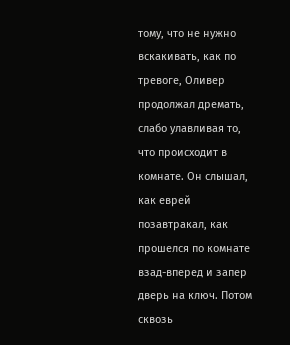тому, что не нужно вскакивать, как по тревоге, Оливер продолжал дремать, слабо улавливая то, что происходит в комнате. Он слышал, как еврей позавтракал, как прошелся по комнате взад-вперед и запер дверь на ключ. Потом сквозь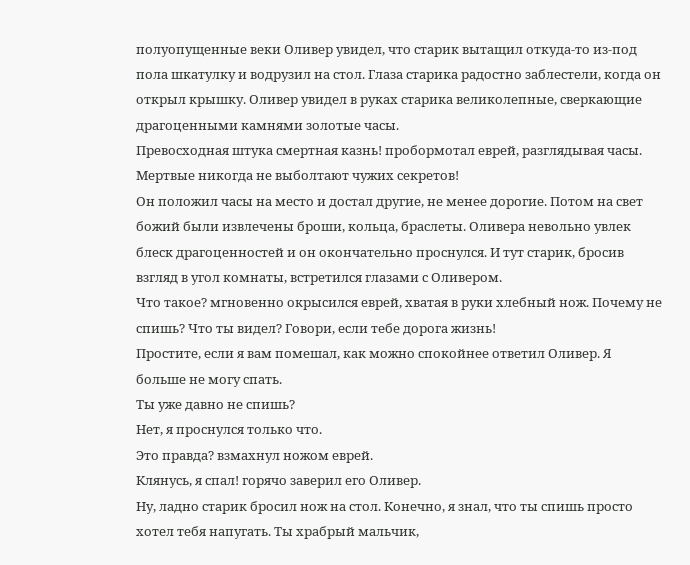полуопущенные веки Оливер увидел, что старик вытащил откуда-то из-под пола шкатулку и водрузил на стол. Глаза старика радостно заблестели, когда он открыл крышку. Оливер увидел в руках старика великолепные, сверкающие драгоценными камнями золотые часы.
Превосходная штука смертная казнь! пробормотал еврей, разглядывая часы. Мертвые никогда не выболтают чужих секретов!
Он положил часы на место и достал другие, не менее дорогие. Потом на свет божий были извлечены броши, кольца, браслеты. Оливера невольно увлек блеск драгоценностей и он окончательно проснулся. И тут старик, бросив взгляд в угол комнаты, встретился глазами с Оливером.
Что такое? мгновенно окрысился еврей, хватая в руки хлебный нож. Почему не спишь? Что ты видел? Говори, если тебе дорога жизнь!
Простите, если я вам помешал, как можно спокойнее ответил Оливер. Я больше не могу спать.
Ты уже давно не спишь?
Нет, я проснулся только что.
Это правда? взмахнул ножом еврей.
Клянусь, я спал! горячо заверил его Оливер.
Ну, ладно старик бросил нож на стол. Конечно, я знал, что ты спишь просто хотел тебя напугать. Ты храбрый мальчик,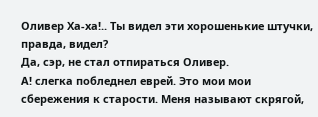Оливер Ха-ха!.. Ты видел эти хорошенькие штучки, правда, видел?
Да, сэр, не стал отпираться Оливер.
А! слегка побледнел еврей. Это мои мои сбережения к старости. Меня называют скрягой,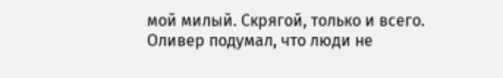мой милый. Скрягой, только и всего.
Оливер подумал, что люди не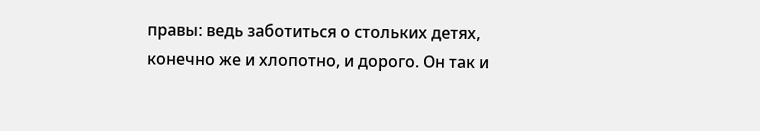правы: ведь заботиться о стольких детях, конечно же и хлопотно, и дорого. Он так и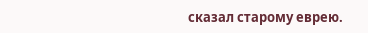сказал старому еврею.